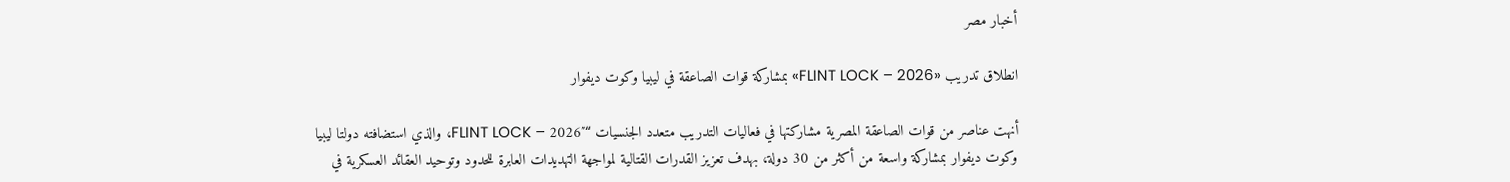أخبار مصر

انطلاق تدريب «FLINT LOCK – 2026» بمشاركة قوات الصاعقة في ليبيا وكوت ديفوار

أنهت عناصر من قوات الصاعقة المصرية مشاركتها في فعاليات التدريب متعدد الجنسيات “FLINT LOCK – 2026″، والذي استضافته دولتا ليبيا وكوت ديفوار بمشاركة واسعة من أكثر من 30 دولة، بهدف تعزيز القدرات القتالية لمواجهة التهديدات العابرة للحدود وتوحيد العقائد العسكرية في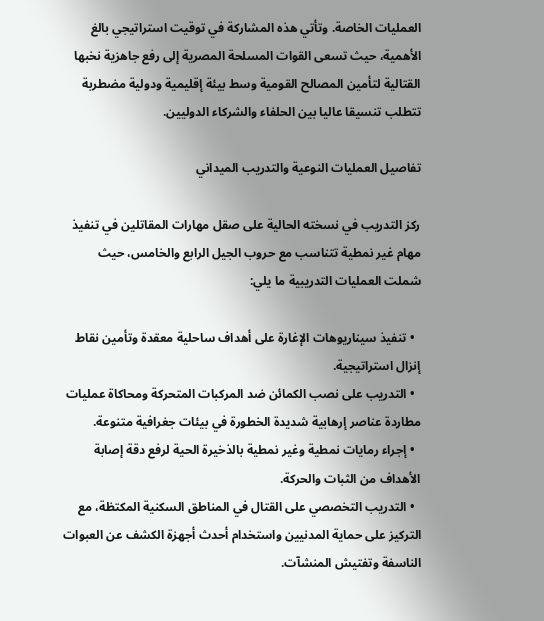العمليات الخاصة. وتأتي هذه المشاركة في توقيت استراتيجي بالغ الأهمية، حيث تسعى القوات المسلحة المصرية إلى رفع جاهزية نخبها القتالية لتأمين المصالح القومية وسط بيئة إقليمية ودولية مضطربة تتطلب تنسيقا عاليا بين الحلفاء والشركاء الدوليين.

تفاصيل العمليات النوعية والتدريب الميداني

ركز التدريب في نسخته الحالية على صقل مهارات المقاتلين في تنفيذ مهام غير نمطية تتناسب مع حروب الجيل الرابع والخامس، حيث شملت العمليات التدريبية ما يلي:

  • تنفيذ سيناريوهات الإغارة على أهداف ساحلية معقدة وتأمين نقاط إنزال استراتيجية.
  • التدريب على نصب الكمائن ضد المركبات المتحركة ومحاكاة عمليات مطاردة عناصر إرهابية شديدة الخطورة في بيئات جغرافية متنوعة.
  • إجراء رمايات نمطية وغير نمطية بالذخيرة الحية لرفع دقة إصابة الأهداف من الثبات والحركة.
  • التدريب التخصصي على القتال في المناطق السكنية المكتظة، مع التركيز على حماية المدنيين واستخدام أحدث أجهزة الكشف عن العبوات الناسفة وتفتيش المنشآت.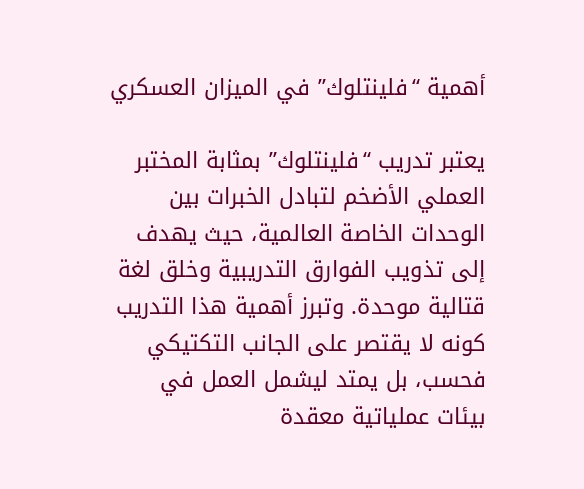أهمية “فلينتلوك” في الميزان العسكري

يعتبر تدريب “فلينتلوك” بمثابة المختبر العملي الأضخم لتبادل الخبرات بين الوحدات الخاصة العالمية، حيث يهدف إلى تذويب الفوارق التدريبية وخلق لغة قتالية موحدة. وتبرز أهمية هذا التدريب كونه لا يقتصر على الجانب التكتيكي فحسب، بل يمتد ليشمل العمل في بيئات عملياتية معقدة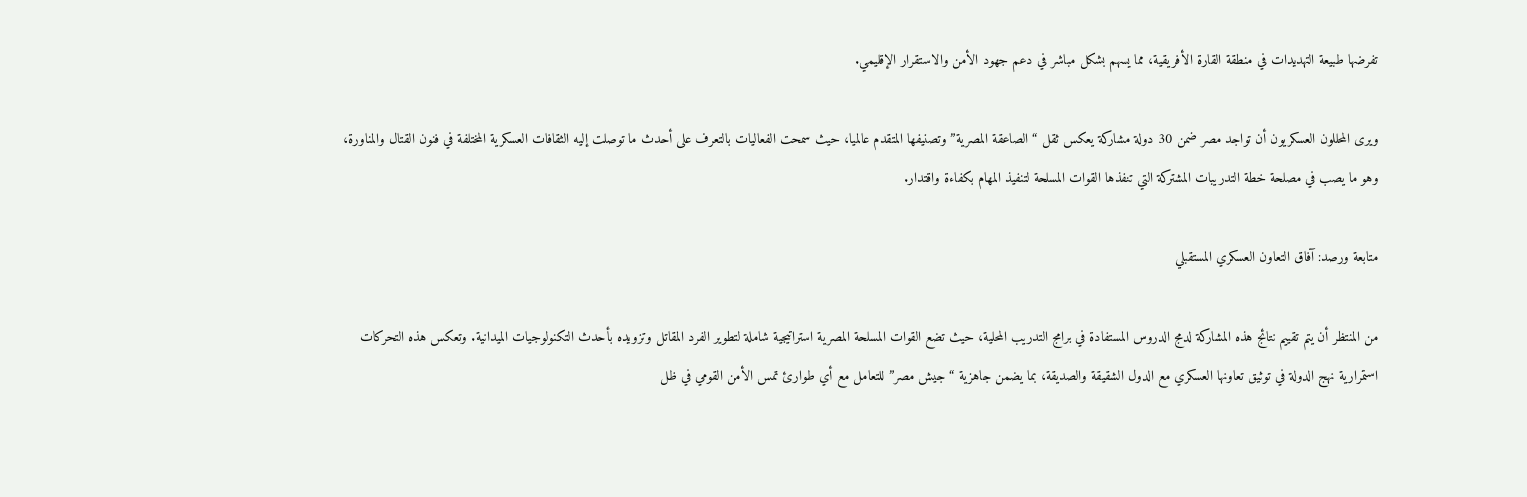تفرضها طبيعة التهديدات في منطقة القارة الأفريقية، مما يسهم بشكل مباشر في دعم جهود الأمن والاستقرار الإقليمي.

ويرى المحللون العسكريون أن تواجد مصر ضمن 30 دولة مشاركة يعكس ثقل “الصاعقة المصرية” وتصنيفها المتقدم عالميا، حيث سمحت الفعاليات بالتعرف على أحدث ما توصلت إليه الثقافات العسكرية المختلفة في فنون القتال والمناورة، وهو ما يصب في مصلحة خطة التدريبات المشتركة التي تنفذها القوات المسلحة لتنفيذ المهام بكفاءة واقتدار.

متابعة ورصد: آفاق التعاون العسكري المستقبلي

من المنتظر أن يتم تقييم نتائج هذه المشاركة لدمج الدروس المستفادة في برامج التدريب المحلية، حيث تضع القوات المسلحة المصرية استراتيجية شاملة لتطوير الفرد المقاتل وتزويده بأحدث التكنولوجيات الميدانية. وتعكس هذه التحركات استمرارية نهج الدولة في توثيق تعاونها العسكري مع الدول الشقيقة والصديقة، بما يضمن جاهزية “جيش مصر” للتعامل مع أي طوارئ تمس الأمن القومي في ظل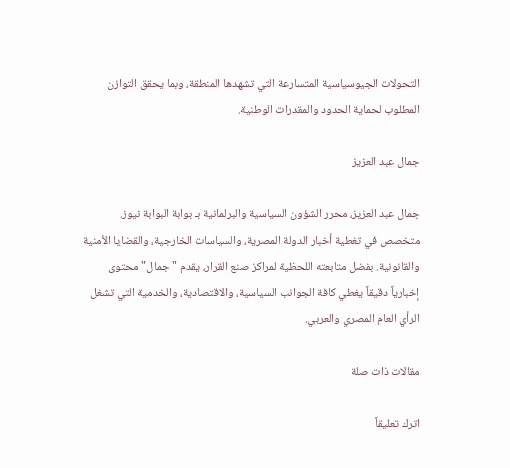التحولات الجيوسياسية المتسارعة التي تشهدها المنطقة، وبما يحقق التوازن المطلوب لحماية الحدود والمقدرات الوطنية.

جمال عبد العزيز

جمال عبد العزيز، محرر الشؤون السياسية والبرلمانية بـ بوابة البوابة نيوز. متخصص في تغطية أخبار الدولة المصرية، والسياسات الخارجية، والقضايا الأمنية والقانونية. بفضل متابعته اللحظية لمراكز صنع القرار، يقدم "جمال" محتوى إخبارياً دقيقاً يغطي كافة الجوانب السياسية، والاقتصادية، والخدمية التي تشغل الرأي العام المصري والعربي.

مقالات ذات صلة

اترك تعليقاً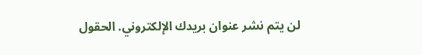لن يتم نشر عنوان بريدك الإلكتروني. الحقول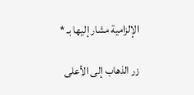الإلزامية مشار إليها بـ *

زر الذهاب إلى الأعلى